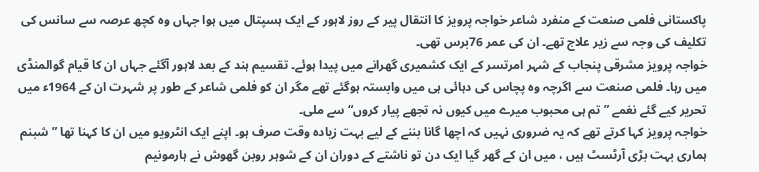پاکستانی فلمی صنعت کے منفرد شاعر خواجہ پرویز کا انتقال پیر کے روز لاہور کے ایک ہسپتال میں ہوا جہاں وہ کچھ عرصہ سے سانس کی تکلیف کی وجہ سے زیر علاج تھے۔ ان کی عمر 76برس تھی۔
خواجہ پرویز مشرقی پنجاب کے شہر امرتسر کے ایک کشمیری گھرانے میں پیدا ہوئے۔ تقسیم ہند کے بعد لاہور آگئے جہاں ان کا قیام گوالمنڈی میں رہا۔ فلمی صنعت سے اگرچہ وہ پچاس کی دہائی ہی میں وابستہ ہوگئے تھے مگر ان کو فلمی شاعر کے طور پر شہرت ان کے 1964ء میں تحریر کیے گئے نغمے ”تم ہی محبوب میرے میں کیوں نہ تجھے پیار کروں“ سے ملی۔
خواجہ پرویز کہا کرتے تھے کہ یہ ضروری نہیں کہ اچھا گانا بننے کے لیے بہت زیادہ وقت صرف ہو۔ اپنے ایک انٹرویو میں ان کا کہنا تھا ”شبنم ہماری بہت بڑی آرٹسٹ ہیں ، میں ان کے گھر گیا ایک دن تو ناشتے کے دوران ان کے شوہر روبن گھوش نے ہارمونیم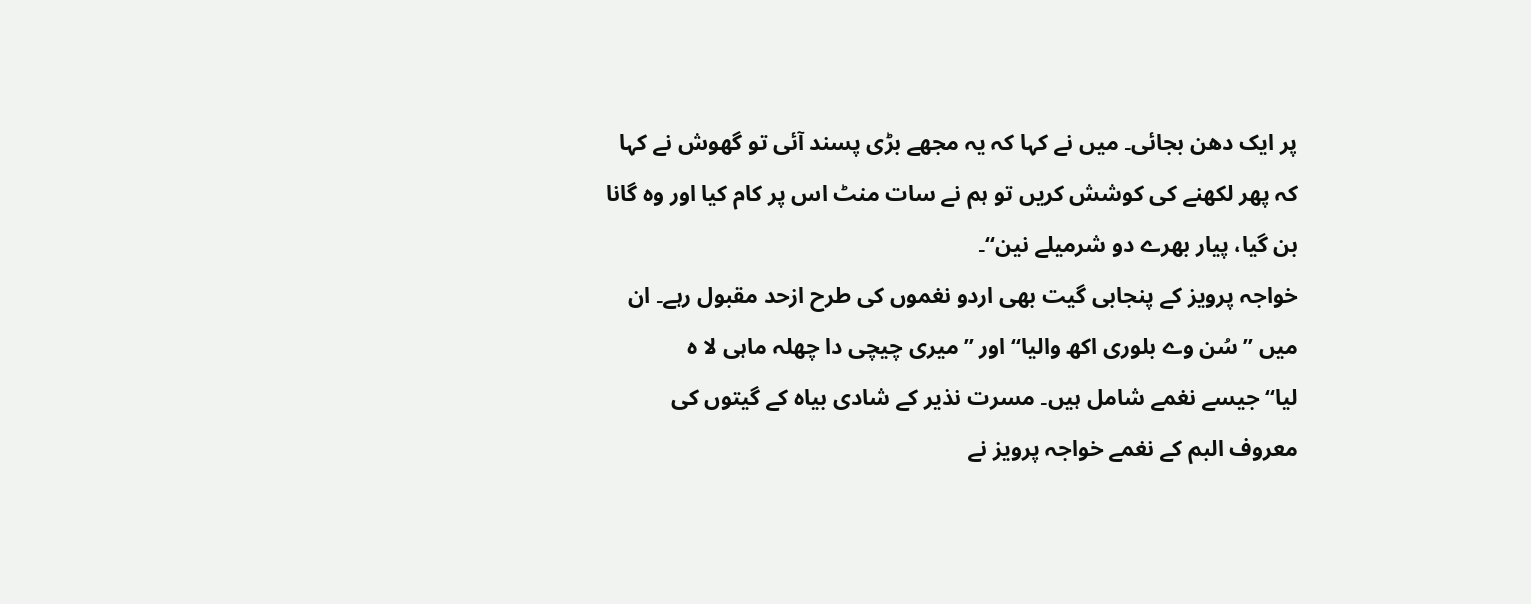پر ایک دھن بجائی۔ میں نے کہا کہ یہ مجھے بڑی پسند آئی تو گھوش نے کہا کہ پھر لکھنے کی کوشش کریں تو ہم نے سات منٹ اس پر کام کیا اور وہ گانا بن گیا، پیار بھرے دو شرمیلے نین“۔
خواجہ پرویز کے پنجابی گیت بھی اردو نغموں کی طرح ازحد مقبول رہے۔ ان میں ”سُن وے بلوری اکھ والیا“ اور ”میری چیچی دا چھلہ ماہی لا ہ لیا“جیسے نغمے شامل ہیں۔ مسرت نذیر کے شادی بیاہ کے گیتوں کی معروف البم کے نغمے خواجہ پرویز نے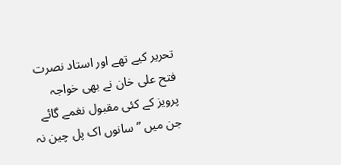تحریر کیے تھے اور استاد نصرت فتح علی خان نے بھی خواجہ پرویز کے کئی مقبول نغمے گائے جن میں ”سانوں اک پل چین نہ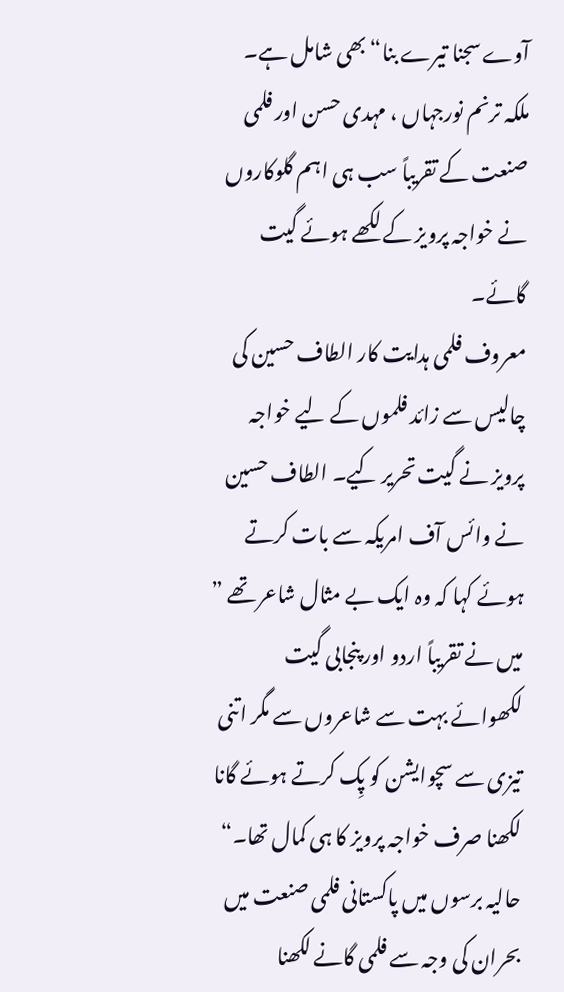آوے سجنا تیرے بنا“ بھی شامل ہے۔
ملکہ ترنم نورجہاں ، مہدی حسن اور فلمی صنعت کے تقریباً سب ہی اہم گلوکاروں نے خواجہ پرویز کے لکھے ہوئے گیت گائے۔
معروف فلمی ہدایت کار الطاف حسین کی چالیس سے زائد فلموں کے لیے خواجہ پرویز نے گیت تحریر کیے۔ الطاف حسین نے وائس آف امریکہ سے بات کرتے ہوئے کہا کہ وہ ایک بے مثال شاعر تھے ” میں نے تقریباً اردو اور پنجابی گیت لکھوائے بہت سے شاعروں سے مگر اتنی تیزی سے سچوایشن کو پِک کرتے ہوئے گانا لکھنا صرف خواجہ پرویز کا ہی کمال تھا۔“
حالیہ برسوں میں پاکستانی فلمی صنعت میں بحران کی وجہ سے فلمی گانے لکھنا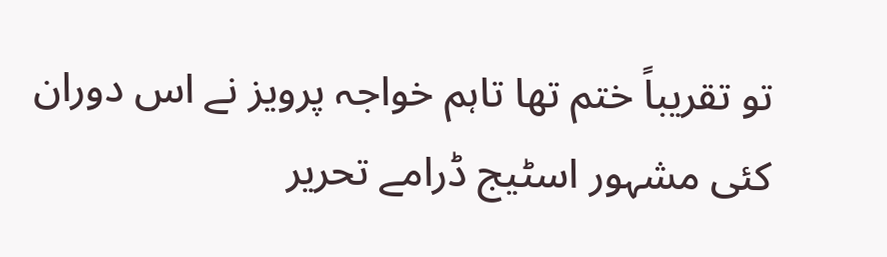تو تقریباً ختم تھا تاہم خواجہ پرویز نے اس دوران کئی مشہور اسٹیج ڈرامے تحریر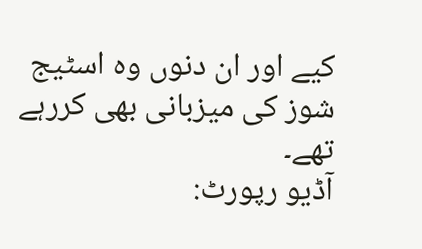کیے اور ان دنوں وہ اسٹیج شوز کی میزبانی بھی کررہے تھے۔
آڈیو رپورٹ: